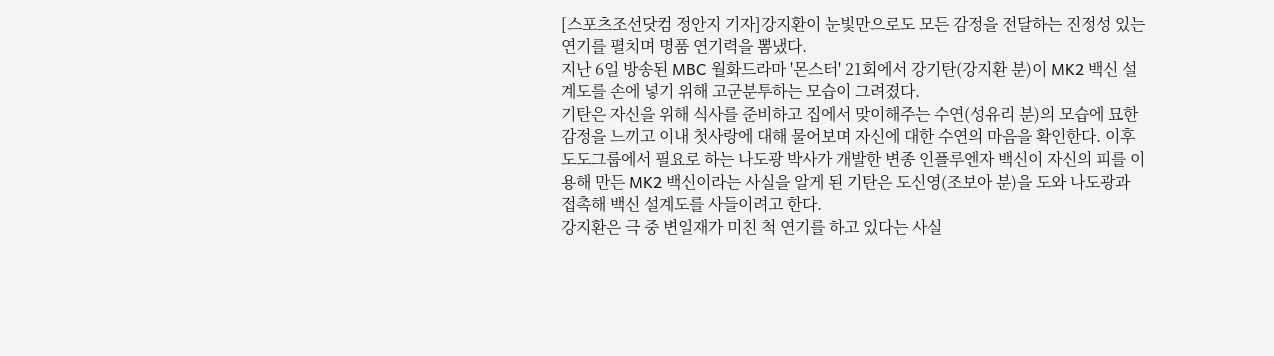[스포츠조선닷컴 정안지 기자]강지환이 눈빛만으로도 모든 감정을 전달하는 진정성 있는 연기를 펼치며 명품 연기력을 뽐냈다.
지난 6일 방송된 MBC 월화드라마 '몬스터' 21회에서 강기탄(강지환 분)이 MK2 백신 설계도를 손에 넣기 위해 고군분투하는 모습이 그려졌다.
기탄은 자신을 위해 식사를 준비하고 집에서 맞이해주는 수연(성유리 분)의 모습에 묘한 감정을 느끼고 이내 첫사랑에 대해 물어보며 자신에 대한 수연의 마음을 확인한다. 이후 도도그룹에서 필요로 하는 나도광 박사가 개발한 변종 인플루엔자 백신이 자신의 피를 이용해 만든 MK2 백신이라는 사실을 알게 된 기탄은 도신영(조보아 분)을 도와 나도광과 접촉해 백신 설계도를 사들이려고 한다.
강지환은 극 중 변일재가 미친 척 연기를 하고 있다는 사실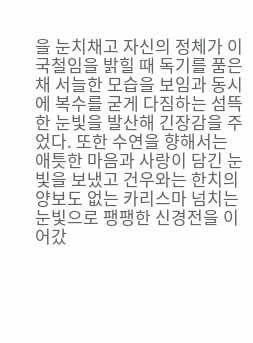을 눈치채고 자신의 정체가 이국철임을 밝힐 때 독기를 품은 채 서늘한 모습을 보임과 동시에 복수를 굳게 다짐하는 섬뜩한 눈빛을 발산해 긴장감을 주었다. 또한 수연을 향해서는 애틋한 마음과 사랑이 담긴 눈빛을 보냈고 건우와는 한치의 양보도 없는 카리스마 넘치는 눈빛으로 팽팽한 신경전을 이어갔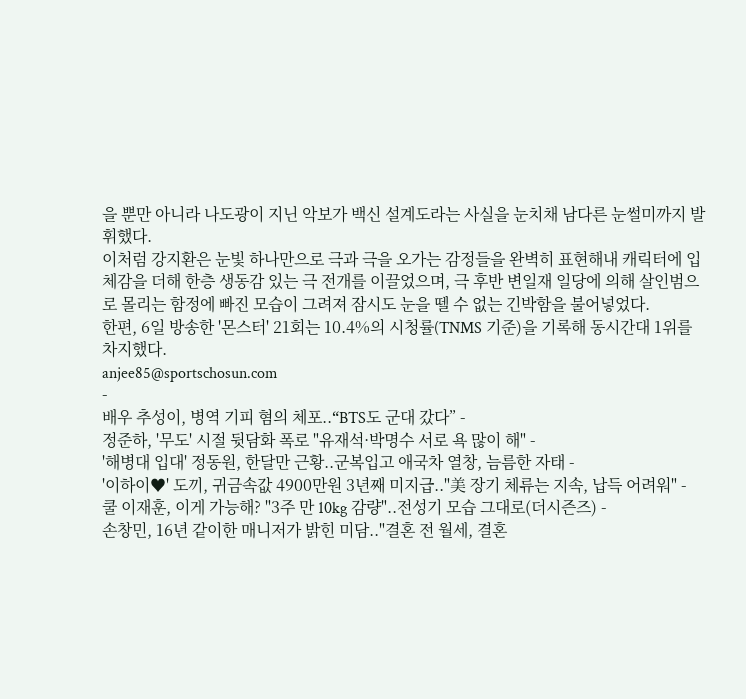을 뿐만 아니라 나도광이 지닌 악보가 백신 설계도라는 사실을 눈치채 남다른 눈썰미까지 발휘했다.
이처럼 강지환은 눈빛 하나만으로 극과 극을 오가는 감정들을 완벽히 표현해내 캐릭터에 입체감을 더해 한층 생동감 있는 극 전개를 이끌었으며, 극 후반 변일재 일당에 의해 살인범으로 몰리는 함정에 빠진 모습이 그려져 잠시도 눈을 뗄 수 없는 긴박함을 불어넣었다.
한편, 6일 방송한 '몬스터' 21회는 10.4%의 시청률(TNMS 기준)을 기록해 동시간대 1위를 차지했다.
anjee85@sportschosun.com
-
배우 추성이, 병역 기피 혐의 체포..“BTS도 군대 갔다” -
정준하, '무도' 시절 뒷담화 폭로 "유재석·박명수 서로 욕 많이 해" -
'해병대 입대' 정동원, 한달만 근황..군복입고 애국차 열창, 늠름한 자태 -
'이하이♥' 도끼, 귀금속값 4900만원 3년째 미지급.."美 장기 체류는 지속, 납득 어려워" -
쿨 이재훈, 이게 가능해? "3주 만 10kg 감량"..전성기 모습 그대로(더시즌즈) -
손창민, 16년 같이한 매니저가 밝힌 미담.."결혼 전 월세, 결혼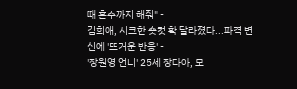때 혼수까지 해줘" -
김희애, 시크한 숏컷 확 달라졌다...파격 변신에 '뜨거운 반응' -
'장원영 언니' 25세 장다아, 모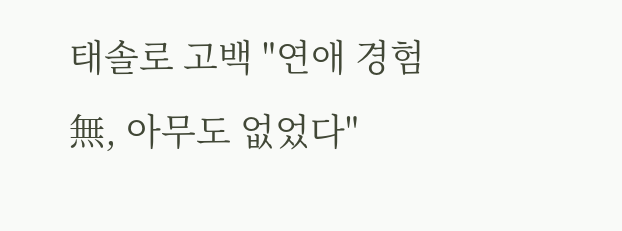태솔로 고백 "연애 경험 無, 아무도 없었다"